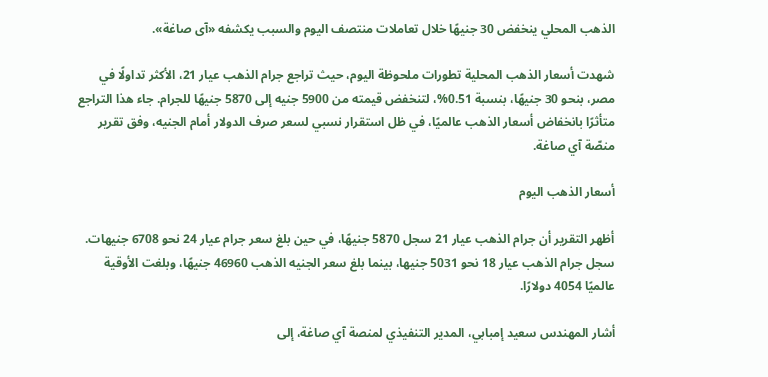الذهب المحلي ينخفض 30 جنيهًا خلال تعاملات منتصف اليوم والسبب يكشفه «آى صاغة».

شهدت أسعار الذهب المحلية تطورات ملحوظة اليوم، حيث تراجع جرام الذهب عيار 21، الأكثر تداولًا في مصر، بنحو 30 جنيهًا، بنسبة 0.51%، لتنخفض قيمته من 5900 جنيه إلى 5870 جنيهًا للجرام. جاء هذا التراجع متأثرًا بانخفاض أسعار الذهب عالميًا، في ظل استقرار نسبي لسعر صرف الدولار أمام الجنيه، وفق تقرير منصّة آي صاغة.

أسعار الذهب اليوم

أظهر التقرير أن جرام الذهب عيار 21 سجل 5870 جنيهًا، في حين بلغ سعر جرام عيار 24 نحو 6708 جنيهات. سجل جرام الذهب عيار 18 نحو 5031 جنيها، بينما بلغ سعر الجنيه الذهب 46960 جنيهًا، وبلغت الأوقية عالميًا 4054 دولارًا.

أشار المهندس سعيد إمبابي، المدير التنفيذي لمنصة آي صاغة، إلى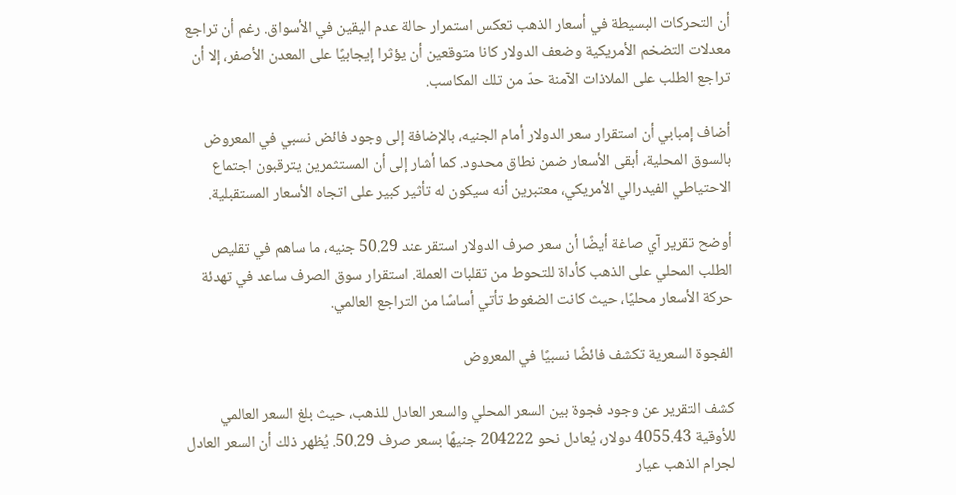أن التحركات البسيطة في أسعار الذهب تعكس استمرار حالة عدم اليقين في الأسواق. رغم أن تراجع معدلات التضخم الأمريكية وضعف الدولار كانا متوقعين أن يؤثرا إيجابيًا على المعدن الأصفر، إلا أن تراجع الطلب على الملاذات الآمنة حدّ من تلك المكاسب.

أضاف إمبابي أن استقرار سعر الدولار أمام الجنيه، بالإضافة إلى وجود فائض نسبي في المعروض بالسوق المحلية، أبقى الأسعار ضمن نطاق محدود. كما أشار إلى أن المستثمرين يترقبون اجتماع الاحتياطي الفيدرالي الأمريكي، معتبرين أنه سيكون له تأثير كبير على اتجاه الأسعار المستقبلية.

أوضح تقرير آي صاغة أيضًا أن سعر صرف الدولار استقر عند 50.29 جنيه، ما ساهم في تقليص الطلب المحلي على الذهب كأداة للتحوط من تقلبات العملة. استقرار سوق الصرف ساعد في تهدئة حركة الأسعار محليًا، حيث كانت الضغوط تأتي أساسًا من التراجع العالمي.

الفجوة السعرية تكشف فائضًا نسبيًا في المعروض

كشف التقرير عن وجود فجوة بين السعر المحلي والسعر العادل للذهب، حيث بلغ السعر العالمي للأوقية 4055.43 دولار، يُعادل نحو 204222 جنيهًا بسعر صرف 50.29. يُظهر ذلك أن السعر العادل لجرام الذهب عيار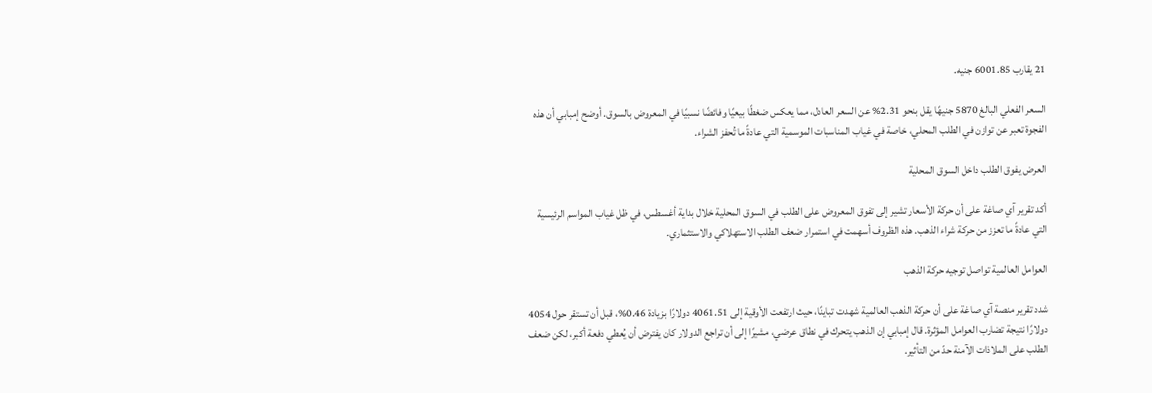21 يقارب 6001.85 جنيه.

السعر الفعلي البالغ 5870 جنيهًا يقل بنحو 2.31% عن السعر العادل، مما يعكس ضغطًا بيعيًا وفائضًا نسبيًا في المعروض بالسوق. أوضح إمبابي أن هذه الفجوة تعبر عن توازن في الطلب المحلي، خاصة في غياب المناسبات الموسمية التي عادةً ما تُحفز الشراء.

العرض يفوق الطلب داخل السوق المحلية

أكد تقرير آي صاغة على أن حركة الأسعار تشير إلى تفوق المعروض على الطلب في السوق المحلية خلال بداية أغسطس، في ظل غياب المواسم الرئيسية التي عادةً ما تعزز من حركة شراء الذهب. هذه الظروف أسهمت في استمرار ضعف الطلب الاستهلاكي والاستثماري.

العوامل العالمية تواصل توجيه حركة الذهب

شدد تقرير منصة آي صاغة على أن حركة الذهب العالمية شهدت تباينًا، حيث ارتفعت الأوقية إلى 4061.51 دولارًا بزيادة 0.46%، قبل أن تستقر حول 4054 دولارًا نتيجة تضارب العوامل المؤثرة. قال إمبابي إن الذهب يتحرك في نطاق عرضي، مشيرًا إلى أن تراجع الدولار كان يفترض أن يُعطي دفعة أكبر، لكن ضعف الطلب على الملاذات الآمنة حدّ من التأثير.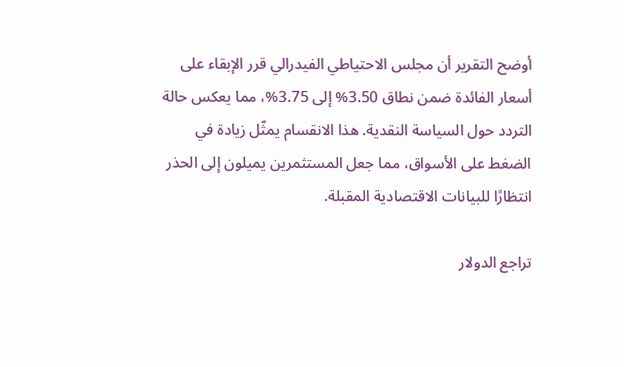أوضح التقرير أن مجلس الاحتياطي الفيدرالي قرر الإبقاء على أسعار الفائدة ضمن نطاق 3.50% إلى 3.75%، مما يعكس حالة التردد حول السياسة النقدية. هذا الانقسام يمثّل زيادة في الضغط على الأسواق، مما جعل المستثمرين يميلون إلى الحذر انتظارًا للبيانات الاقتصادية المقبلة.

تراجع الدولار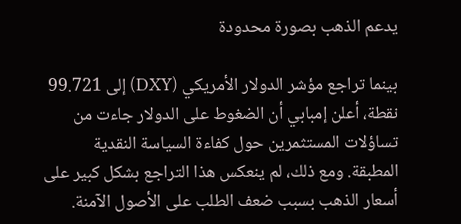يدعم الذهب بصورة محدودة

بينما تراجع مؤشر الدولار الأمريكي (DXY) إلى 99.721 نقطة، أعلن إمبابي أن الضغوط على الدولار جاءت من تساؤلات المستثمرين حول كفاءة السياسة النقدية المطبقة. ومع ذلك، لم ينعكس هذا التراجع بشكل كبير على أسعار الذهب بسبب ضعف الطلب على الأصول الآمنة.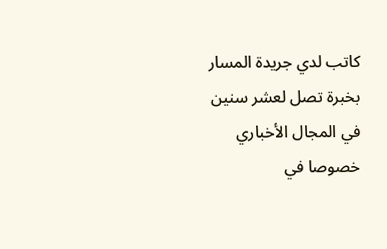كاتب لدي جريدة المسار بخبرة تصل لعشر سنين في المجال الأخباري خصوصا في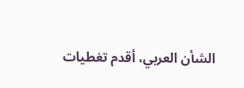الشأن العربي، أقدم تغطيات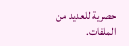حصرية للعديد من الملفات.